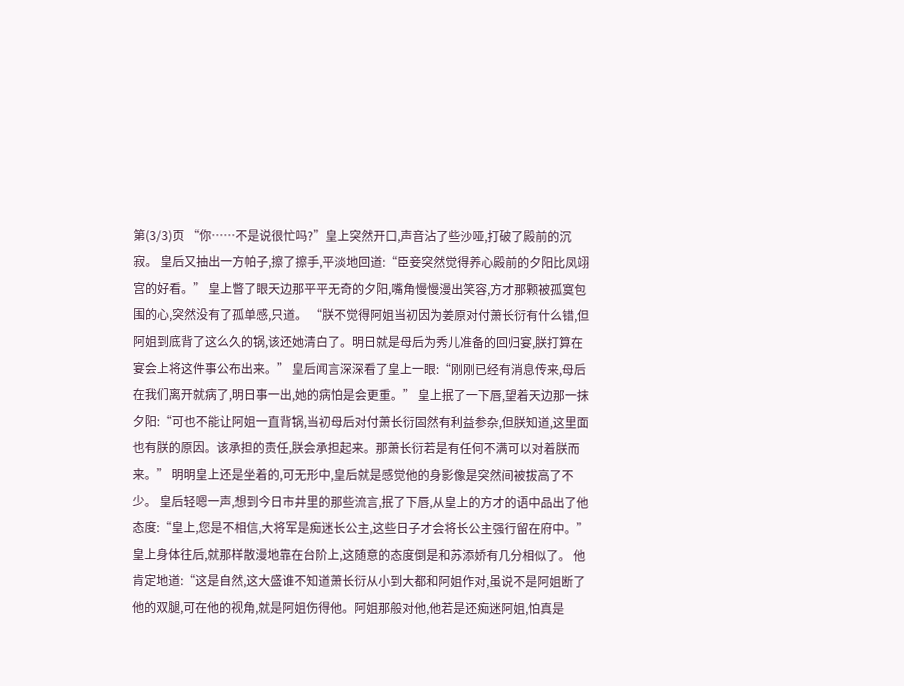第(3/3)页 “你……不是说很忙吗?”皇上突然开口,声音沾了些沙哑,打破了殿前的沉寂。 皇后又抽出一方帕子,擦了擦手,平淡地回道:“臣妾突然觉得养心殿前的夕阳比凤翊宫的好看。” 皇上瞥了眼天边那平平无奇的夕阳,嘴角慢慢漫出笑容,方才那颗被孤寞包围的心,突然没有了孤单感,只道。 “朕不觉得阿姐当初因为姜原对付萧长衍有什么错,但阿姐到底背了这么久的锅,该还她清白了。明日就是母后为秀儿准备的回归宴,朕打算在宴会上将这件事公布出来。” 皇后闻言深深看了皇上一眼:“刚刚已经有消息传来,母后在我们离开就病了,明日事一出,她的病怕是会更重。” 皇上抿了一下唇,望着天边那一抹夕阳:“可也不能让阿姐一直背锅,当初母后对付萧长衍固然有利益参杂,但朕知道,这里面也有朕的原因。该承担的责任,朕会承担起来。那萧长衍若是有任何不满可以对着朕而来。” 明明皇上还是坐着的,可无形中,皇后就是感觉他的身影像是突然间被拔高了不少。 皇后轻嗯一声,想到今日市井里的那些流言,抿了下唇,从皇上的方才的语中品出了他态度:“皇上,您是不相信,大将军是痴迷长公主,这些日子才会将长公主强行留在府中。” 皇上身体往后,就那样散漫地靠在台阶上,这随意的态度倒是和苏添娇有几分相似了。 他肯定地道:“这是自然,这大盛谁不知道萧长衍从小到大都和阿姐作对,虽说不是阿姐断了他的双腿,可在他的视角,就是阿姐伤得他。阿姐那般对他,他若是还痴迷阿姐,怕真是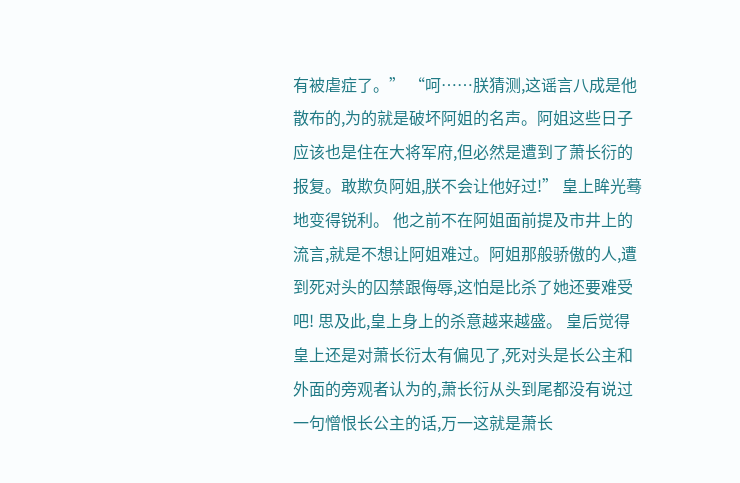有被虐症了。” “呵……朕猜测,这谣言八成是他散布的,为的就是破坏阿姐的名声。阿姐这些日子应该也是住在大将军府,但必然是遭到了萧长衍的报复。敢欺负阿姐,朕不会让他好过!” 皇上眸光蓦地变得锐利。 他之前不在阿姐面前提及市井上的流言,就是不想让阿姐难过。阿姐那般骄傲的人,遭到死对头的囚禁跟侮辱,这怕是比杀了她还要难受吧! 思及此,皇上身上的杀意越来越盛。 皇后觉得皇上还是对萧长衍太有偏见了,死对头是长公主和外面的旁观者认为的,萧长衍从头到尾都没有说过一句憎恨长公主的话,万一这就是萧长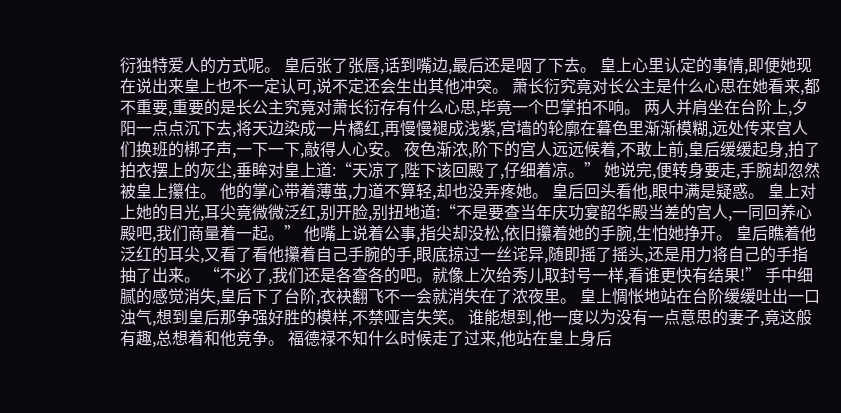衍独特爱人的方式呢。 皇后张了张唇,话到嘴边,最后还是咽了下去。 皇上心里认定的事情,即便她现在说出来皇上也不一定认可,说不定还会生出其他冲突。 萧长衍究竟对长公主是什么心思在她看来,都不重要,重要的是长公主究竟对萧长衍存有什么心思,毕竟一个巴掌拍不响。 两人并肩坐在台阶上,夕阳一点点沉下去,将天边染成一片橘红,再慢慢褪成浅紫,宫墙的轮廓在暮色里渐渐模糊,远处传来宫人们换班的梆子声,一下一下,敲得人心安。 夜色渐浓,阶下的宫人远远候着,不敢上前,皇后缓缓起身,拍了拍衣摆上的灰尘,垂眸对皇上道:“天凉了,陛下该回殿了,仔细着凉。” 她说完,便转身要走,手腕却忽然被皇上攥住。 他的掌心带着薄茧,力道不算轻,却也没弄疼她。 皇后回头看他,眼中满是疑惑。 皇上对上她的目光,耳尖竟微微泛红,别开脸,别扭地道:“不是要查当年庆功宴韶华殿当差的宫人,一同回养心殿吧,我们商量着一起。” 他嘴上说着公事,指尖却没松,依旧攥着她的手腕,生怕她挣开。 皇后瞧着他泛红的耳尖,又看了看他攥着自己手腕的手,眼底掠过一丝诧异,随即摇了摇头,还是用力将自己的手指抽了出来。 “不必了,我们还是各查各的吧。就像上次给秀儿取封号一样,看谁更快有结果!” 手中细腻的感觉消失,皇后下了台阶,衣袂翻飞不一会就消失在了浓夜里。 皇上惆怅地站在台阶缓缓吐出一口浊气,想到皇后那争强好胜的模样,不禁哑言失笑。 谁能想到,他一度以为没有一点意思的妻子,竟这般有趣,总想着和他竞争。 福德禄不知什么时候走了过来,他站在皇上身后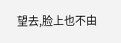望去,脸上也不由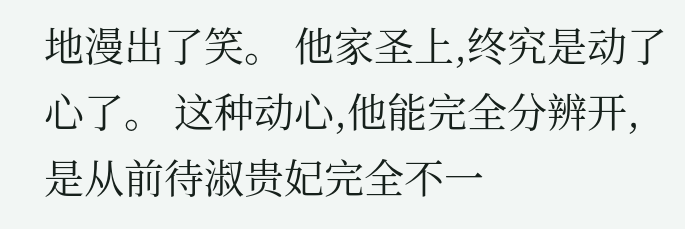地漫出了笑。 他家圣上,终究是动了心了。 这种动心,他能完全分辨开,是从前待淑贵妃完全不一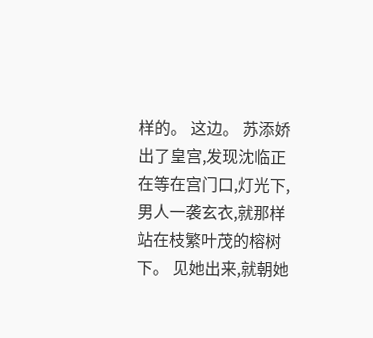样的。 这边。 苏添娇出了皇宫,发现沈临正在等在宫门口,灯光下,男人一袭玄衣,就那样站在枝繁叶茂的榕树下。 见她出来,就朝她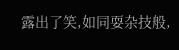露出了笑,如同耍杂技般,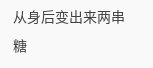从身后变出来两串糖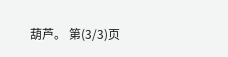葫芦。 第(3/3)页